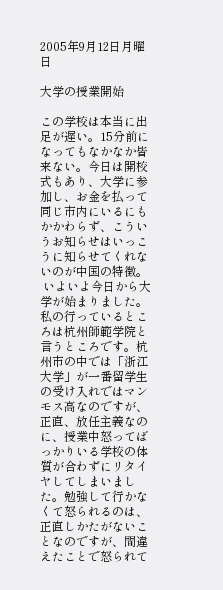2005年9月12日月曜日

大学の授業開始

この学校は本当に出足が遅い。15分前になってもなかなか皆来ない。今日は開校式もあり、大学に参加し、お金を払って同じ市内にいるにもかかわらず、こういうお知らせはいっこうに知らせてくれないのが中国の特徴。
 いよいよ今日から大学が始まりました。私の行っているところは杭州師範学院と言うところです。杭州市の中では「浙江大学」が一番留学生の受け入れではマンモス高なのですが、正直、放任主義なのに、授業中怒ってばっかりいる学校の体質が合わずにリタイヤしてしまいました。勉強して行かなくて怒られるのは、正直しかたがないことなのですが、間違えたことで怒られて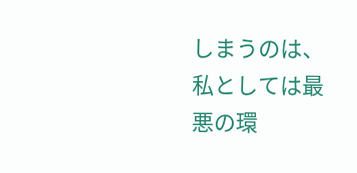しまうのは、私としては最悪の環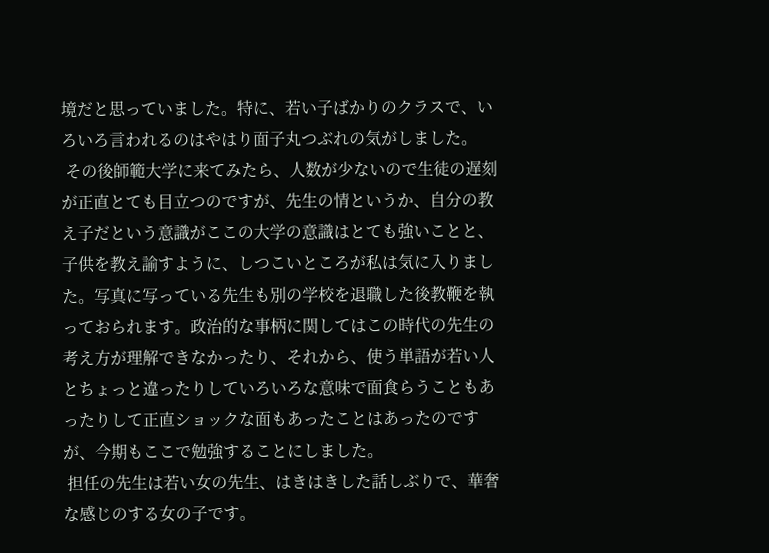境だと思っていました。特に、若い子ばかりのクラスで、いろいろ言われるのはやはり面子丸つぶれの気がしました。
 その後師範大学に来てみたら、人数が少ないので生徒の遅刻が正直とても目立つのですが、先生の情というか、自分の教え子だという意識がここの大学の意識はとても強いことと、子供を教え諭すように、しつこいところが私は気に入りました。写真に写っている先生も別の学校を退職した後教鞭を執っておられます。政治的な事柄に関してはこの時代の先生の考え方が理解できなかったり、それから、使う単語が若い人とちょっと違ったりしていろいろな意味で面食らうこともあったりして正直ショックな面もあったことはあったのですが、今期もここで勉強することにしました。
 担任の先生は若い女の先生、はきはきした話しぶりで、華奢な感じのする女の子です。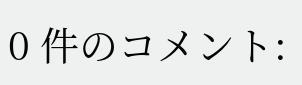0 件のコメント: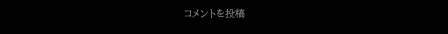コメントを投稿